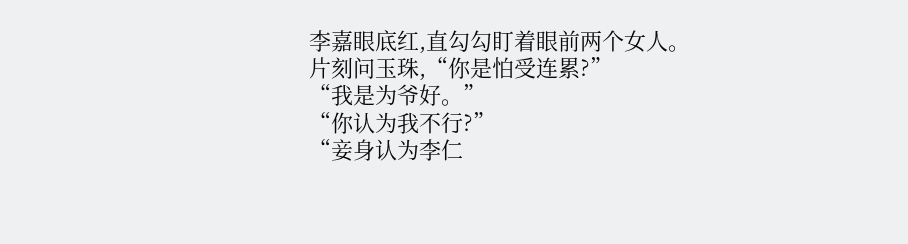李嘉眼底红,直勾勾盯着眼前两个女人。
片刻问玉珠,“你是怕受连累?”
“我是为爷好。”
“你认为我不行?”
“妾身认为李仁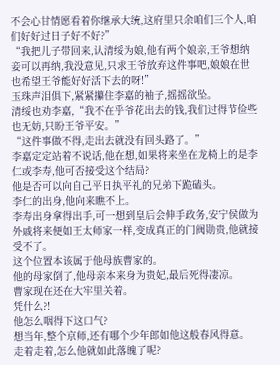不会心甘情愿看着你继承大统,这府里只余咱们三个人,咱们好好过日子好不好?”
“我把儿子带回来,认清绥为娘,他有两个娘亲,王爷想纳妾可以再纳,我没意见,只求王爷放弃这件事吧,娘娘在世也希望王爷能好好活下去的呀!”
玉珠声泪俱下,紧紧攥住李嘉的袖子,摇摇欲坠。
清绥也劝李嘉,“我不在乎爷花出去的钱,我们过得节俭些也无妨,只盼王爷平安。”
“这件事做不得,走出去就没有回头路了。”
李嘉定定站着不说话,他在想,如果将来坐在龙椅上的是李仁或李寿,他可否接受这个结局?
他是否可以向自己平日执平礼的兄弟下跪磕头。
李仁的出身,他向来瞧不上。
李寿出身拿得出手,可一想到皇后会伸手政务,安宁侯做为外戚将来便如王太师家一样,变成真正的门阀勋贵,他就接受不了。
这个位置本该属于他母族曹家的。
他的母家倒了,他母亲本来身为贵妃,最后死得凄凉。
曹家现在还在大牢里关着。
凭什么?!
他怎么咽得下这口气?
想当年,整个京师,还有哪个少年郎如他这般春风得意。
走着走着,怎么他就如此落魄了呢?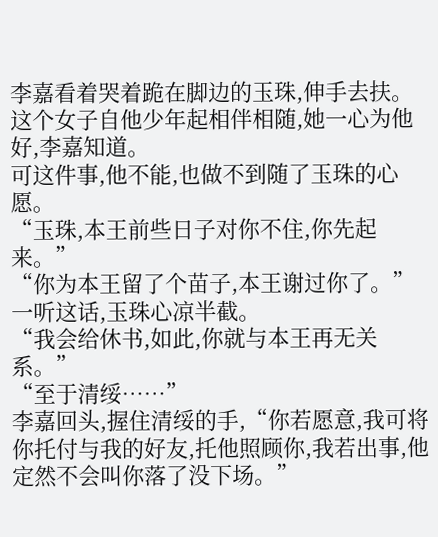李嘉看着哭着跪在脚边的玉珠,伸手去扶。
这个女子自他少年起相伴相随,她一心为他好,李嘉知道。
可这件事,他不能,也做不到随了玉珠的心愿。
“玉珠,本王前些日子对你不住,你先起来。”
“你为本王留了个苗子,本王谢过你了。”
一听这话,玉珠心凉半截。
“我会给休书,如此,你就与本王再无关系。”
“至于清绥……”
李嘉回头,握住清绥的手,“你若愿意,我可将你托付与我的好友,托他照顾你,我若出事,他定然不会叫你落了没下场。”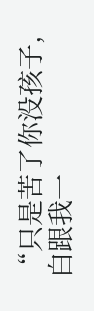“只是苦了你没孩子,白跟我一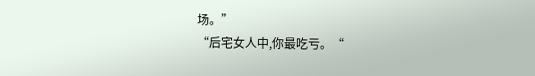场。”
“后宅女人中,你最吃亏。“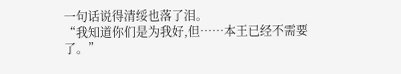一句话说得清绥也落了泪。
“我知道你们是为我好,但……本王已经不需要了。”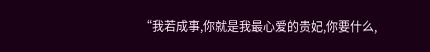“我若成事,你就是我最心爱的贵妃,你要什么,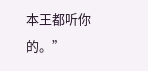本王都听你的。”